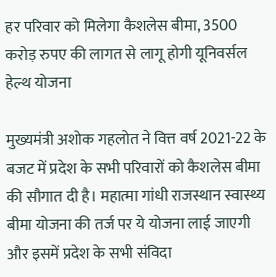हर परिवार को मिलेगा कैशलेस बीमा, 3500 करोड़ रुपए की लागत से लागू होगी यूनिवर्सल हेल्थ योजना

मुख्यमंत्री अशोक गहलोत ने वित्त वर्ष 2021-22 के बजट में प्रदेश के सभी परिवारों को कैशलेस बीमा की सौगात दी है। महात्मा गांधी राजस्थान स्वास्थ्य बीमा योजना की तर्ज पर ये योजना लाई जाएगी और इसमें प्रदेश के सभी संविदा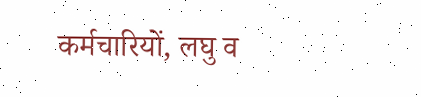कर्मचारियों, लघु व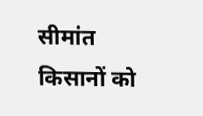सीमांत किसानों को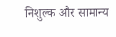निशुल्क और सामान्य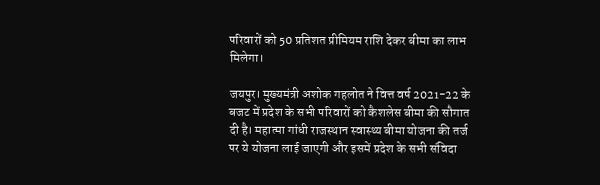परिवारों को 50 प्रतिशत प्रीमियम राशि देकर बीमा का लाभ मिलेगा।

जयपुर। मुख्यमंत्री अशोक गहलोत ने वित्त वर्ष 2021-22 के बजट में प्रदेश के सभी परिवारों को कैशलेस बीमा की सौगात दी है। महात्मा गांधी राजस्थान स्वास्थ्य बीमा योजना की तर्ज पर ये योजना लाई जाएगी और इसमें प्रदेश के सभी संविदा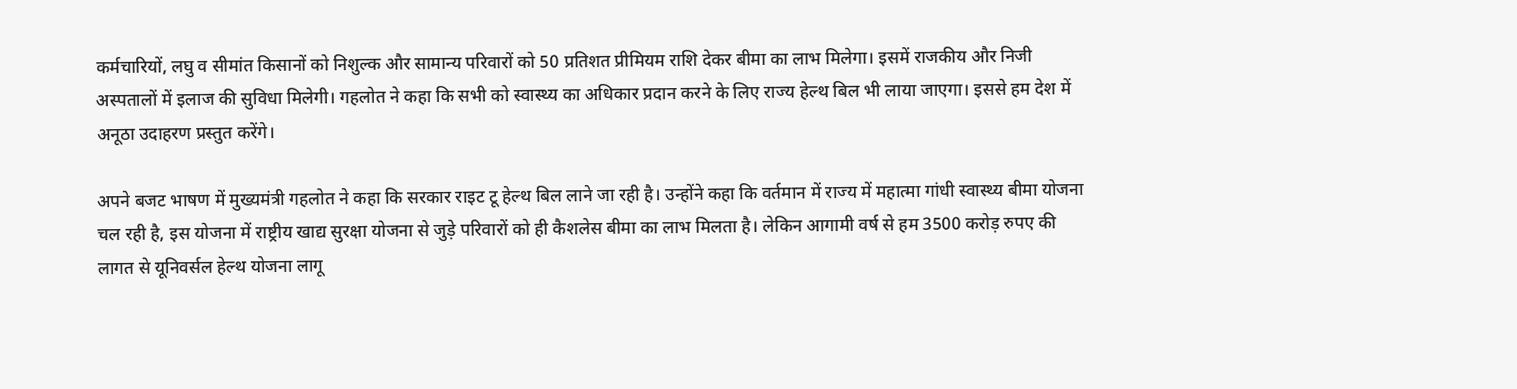कर्मचारियों, लघु व सीमांत किसानों को निशुल्क और सामान्य परिवारों को 50 प्रतिशत प्रीमियम राशि देकर बीमा का लाभ मिलेगा। इसमें राजकीय और निजी अस्पतालों में इलाज की सुविधा मिलेगी। गहलोत ने कहा कि सभी को स्वास्थ्य का अधिकार प्रदान करने के लिए राज्य हेल्थ बिल भी लाया जाएगा। इससे हम देश में अनूठा उदाहरण प्रस्तुत करेंगे।

अपने बजट भाषण में मुख्यमंत्री गहलोत ने कहा कि सरकार राइट टू हेल्थ बिल लाने जा रही है। उन्होंने कहा कि वर्तमान में राज्य में महात्मा गांधी स्वास्थ्य बीमा योजना चल रही है, इस योजना में राष्ट्रीय खाद्य सुरक्षा योजना से जुड़े परिवारों को ही कैशलेस बीमा का लाभ मिलता है। लेकिन आगामी वर्ष से हम 3500 करोड़ रुपए की लागत से यूनिवर्सल हेल्थ योजना लागू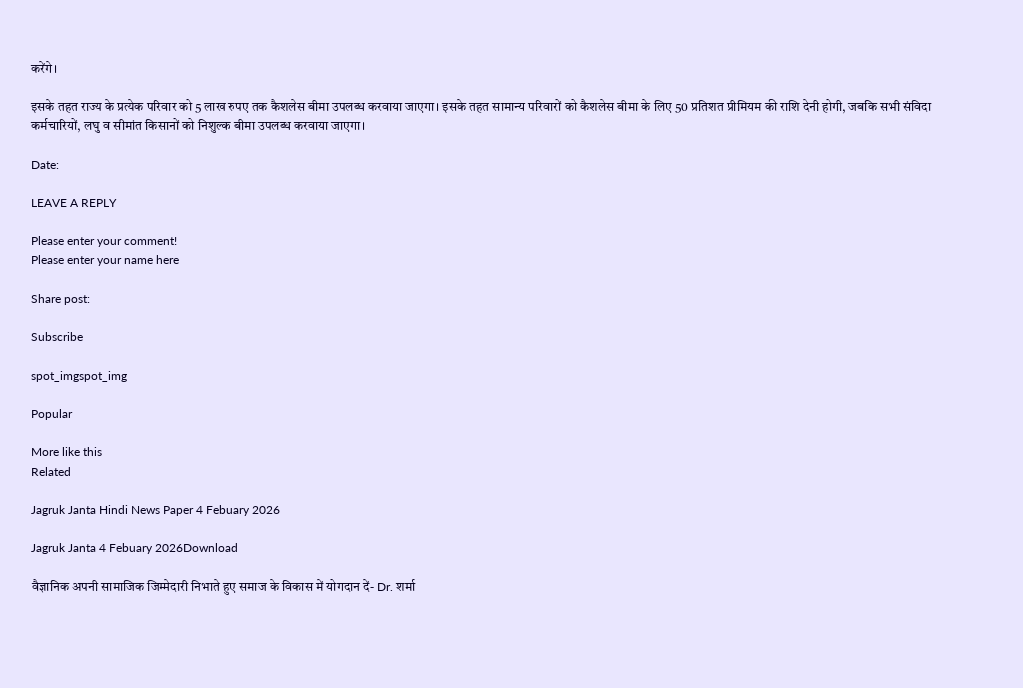करेंगे।

इसके तहत राज्य के प्रत्येक परिवार को 5 लाख रुपए तक कैशलेस बीमा उपलब्ध करवाया जाएगा। इसके तहत सामान्य परिवारों को कैशलेस बीमा के लिए 50 प्रतिशत प्रीमियम की राशि देनी होगी, जबकि सभी संविदा कर्मचारियों, लघु व सीमांत किसानों को निशुल्क बीमा उपलब्ध करवाया जाएगा।

Date:

LEAVE A REPLY

Please enter your comment!
Please enter your name here

Share post:

Subscribe

spot_imgspot_img

Popular

More like this
Related

Jagruk Janta Hindi News Paper 4 Febuary 2026

Jagruk Janta 4 Febuary 2026Download

वैज्ञानिक अपनी सामाजिक जिम्मेदारी निभाते हुए समाज के विकास में योगदान दें- Dr. शर्मा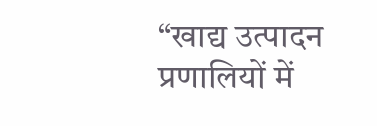“खाद्य उत्पादन प्रणालियों में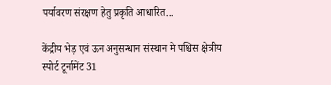पर्यावरण संरक्षण हेतु प्रकृति आधारित...

केंद्रीय भेड़ एवं ऊन अनुसन्धान संस्थान मे पश्चिस क्षेत्रीय स्पोर्ट टूर्नामेंट 31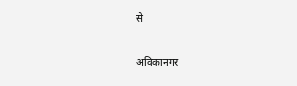से

अविकानगर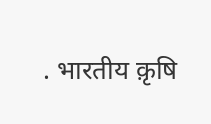. भारतीय क़ृषि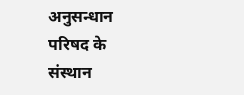अनुसन्धान परिषद के संस्थान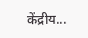केंद्रीय...